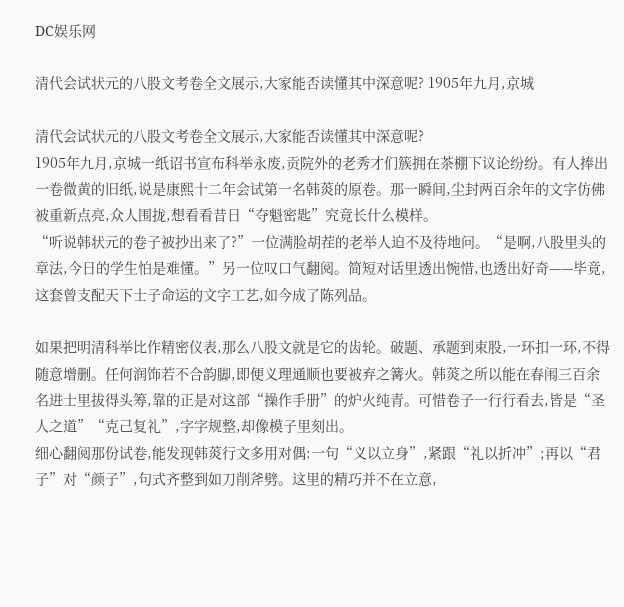DC娱乐网

清代会试状元的八股文考卷全文展示,大家能否读懂其中深意呢? 1905年九月,京城

清代会试状元的八股文考卷全文展示,大家能否读懂其中深意呢?
1905年九月,京城一纸诏书宣布科举永废,贡院外的老秀才们簇拥在茶棚下议论纷纷。有人捧出一卷微黄的旧纸,说是康熙十二年会试第一名韩菼的原卷。那一瞬间,尘封两百余年的文字仿佛被重新点亮,众人围拢,想看看昔日“夺魁密匙”究竟长什么模样。
“听说韩状元的卷子被抄出来了?”一位满脸胡茬的老举人迫不及待地问。“是啊,八股里头的章法,今日的学生怕是难懂。”另一位叹口气翻阅。简短对话里透出惋惜,也透出好奇——毕竟,这套曾支配天下士子命运的文字工艺,如今成了陈列品。

如果把明清科举比作精密仪表,那么八股文就是它的齿轮。破题、承题到束股,一环扣一环,不得随意增删。任何润饰若不合韵脚,即便义理通顺也要被弃之篝火。韩菼之所以能在春闱三百余名进士里拔得头筹,靠的正是对这部“操作手册”的炉火纯青。可惜卷子一行行看去,皆是“圣人之道”“克己复礼”,字字规整,却像模子里刻出。
细心翻阅那份试卷,能发现韩菼行文多用对偶:一句“义以立身”,紧跟“礼以折冲”;再以“君子”对“颜子”,句式齐整到如刀削斧劈。这里的精巧并不在立意,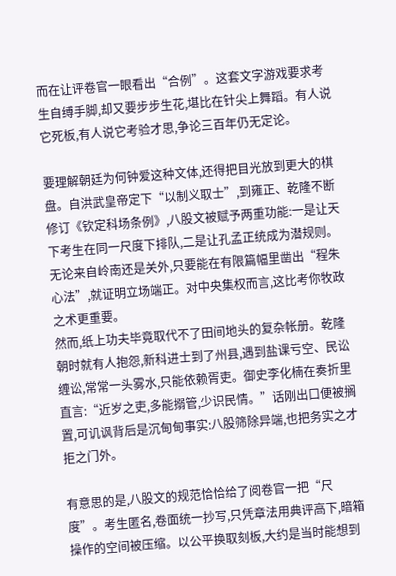而在让评卷官一眼看出“合例”。这套文字游戏要求考生自缚手脚,却又要步步生花,堪比在针尖上舞蹈。有人说它死板,有人说它考验才思,争论三百年仍无定论。

要理解朝廷为何钟爱这种文体,还得把目光放到更大的棋盘。自洪武皇帝定下“以制义取士”,到雍正、乾隆不断修订《钦定科场条例》,八股文被赋予两重功能:一是让天下考生在同一尺度下排队,二是让孔孟正统成为潜规则。无论来自岭南还是关外,只要能在有限篇幅里凿出“程朱心法”,就证明立场端正。对中央集权而言,这比考你牧政之术更重要。
然而,纸上功夫毕竟取代不了田间地头的复杂帐册。乾隆朝时就有人抱怨,新科进士到了州县,遇到盐课亏空、民讼缠讼,常常一头雾水,只能依赖胥吏。御史李化楠在奏折里直言:“近岁之吏,多能搦管,少识民情。”话刚出口便被搁置,可讥讽背后是沉甸甸事实:八股筛除异端,也把务实之才拒之门外。

有意思的是,八股文的规范恰恰给了阅卷官一把“尺度”。考生匿名,卷面统一抄写,只凭章法用典评高下,暗箱操作的空间被压缩。以公平换取刻板,大约是当时能想到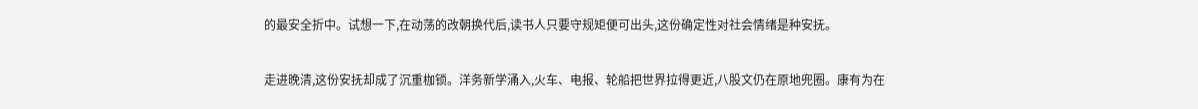的最安全折中。试想一下,在动荡的改朝换代后,读书人只要守规矩便可出头,这份确定性对社会情绪是种安抚。

走进晚清,这份安抚却成了沉重枷锁。洋务新学涌入,火车、电报、轮船把世界拉得更近,八股文仍在原地兜圈。康有为在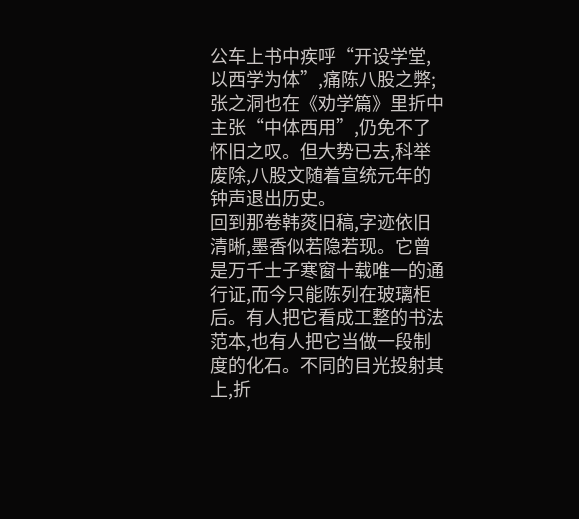公车上书中疾呼“开设学堂,以西学为体”,痛陈八股之弊;张之洞也在《劝学篇》里折中主张“中体西用”,仍免不了怀旧之叹。但大势已去,科举废除,八股文随着宣统元年的钟声退出历史。
回到那卷韩菼旧稿,字迹依旧清晰,墨香似若隐若现。它曾是万千士子寒窗十载唯一的通行证,而今只能陈列在玻璃柜后。有人把它看成工整的书法范本,也有人把它当做一段制度的化石。不同的目光投射其上,折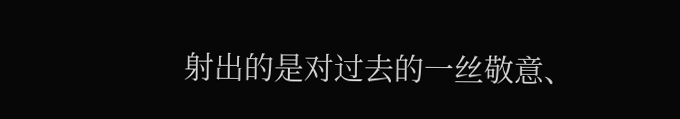射出的是对过去的一丝敬意、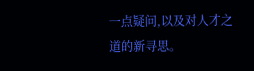一点疑问,以及对人才之道的新寻思。